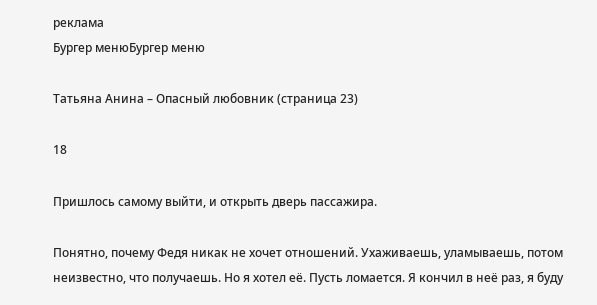реклама
Бургер менюБургер меню

Татьяна Анина – Опасный любовник (страница 23)

18

Пришлось самому выйти, и открыть дверь пассажира.

Понятно, почему Федя никак не хочет отношений. Ухаживаешь, уламываешь, потом неизвестно, что получаешь. Но я хотел её. Пусть ломается. Я кончил в неё раз, я буду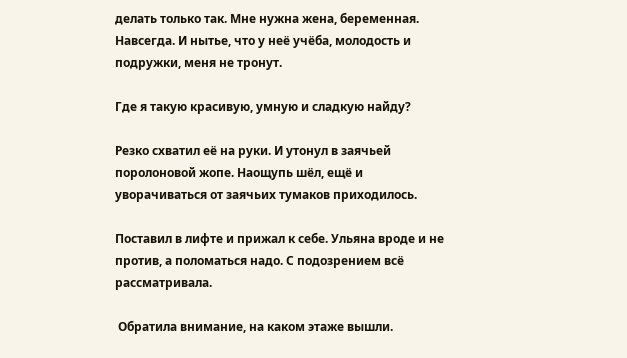делать только так. Мне нужна жена, беременная. Навсегда. И нытье, что у неё учёба, молодость и подружки, меня не тронут.

Где я такую красивую, умную и сладкую найду?

Резко схватил её на руки. И утонул в заячьей поролоновой жопе. Наощупь шёл, ещё и уворачиваться от заячьих тумаков приходилось.

Поставил в лифте и прижал к себе. Ульяна вроде и не против, а поломаться надо. С подозрением всё рассматривала.

 Обратила внимание, на каком этаже вышли.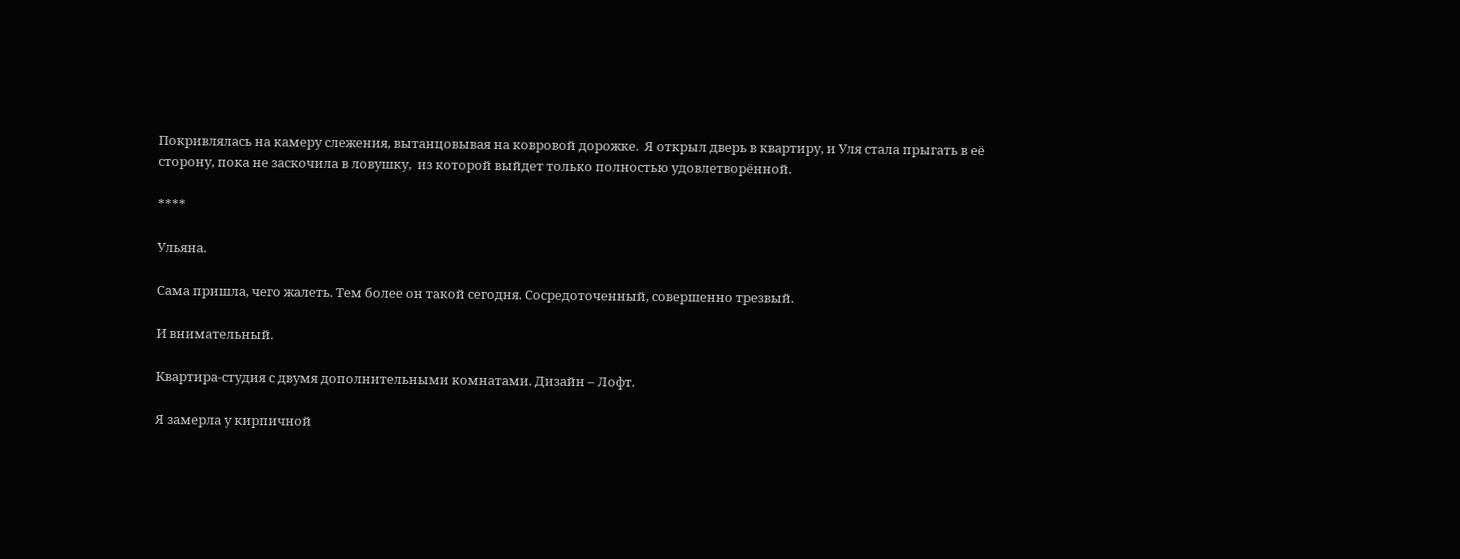Покривлялась на камеру слежения, вытанцовывая на ковровой дорожке.  Я открыл дверь в квартиру, и Уля стала прыгать в её сторону, пока не заскочила в ловушку,  из которой выйдет только полностью удовлетворённой.

****

Ульяна.

Сама пришла, чего жалеть. Тем более он такой сегодня. Сосредоточенный, совершенно трезвый.

И внимательный.

Квартира-студия с двумя дополнительными комнатами. Дизайн – Лофт.

Я замерла у кирпичной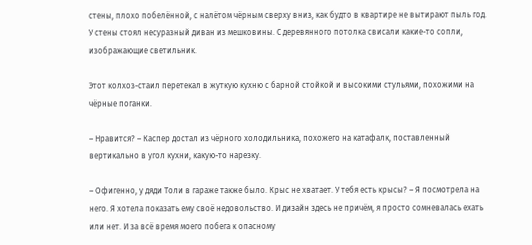стены, плохо побелённой, с налётом чёрным сверху вниз, как будто в квартире не вытирают пыль год.  У стены стоял несуразный диван из мешковины. С деревянного потолка свисали какие-то сопли, изображающие светильник.

Этот колхоз-стаил перетекал в жуткую кухню с барной стойкой и высокими стульями, похожими на чёрные поганки.

– Нравится? – Каспер достал из чёрного холодильника, похожего на катафалк, поставленный вертикально в угол кухни, какую-то нарезку.

– Офигенно, у дяди Толи в гараже также было. Крыс не хватает. У тебя есть крысы? – Я посмотрела на него. Я хотела показать ему своё недовольство. И дизайн здесь не причём, я просто сомневалась ехать или нет. И за всё время моего побега к опасному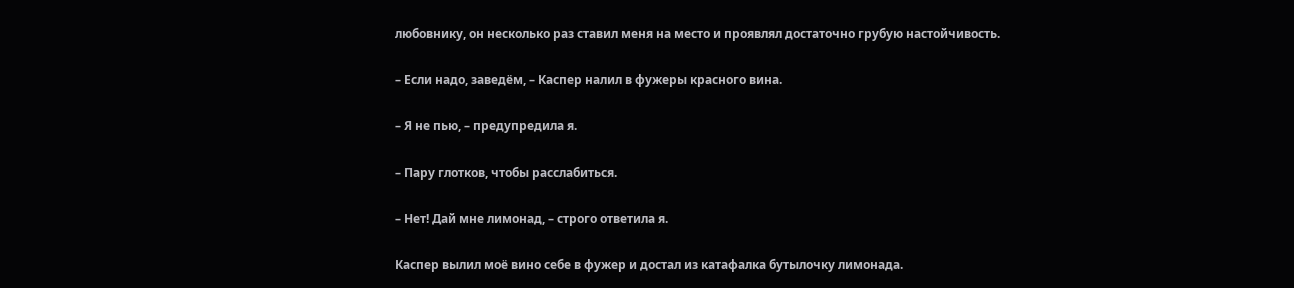любовнику, он несколько раз ставил меня на место и проявлял достаточно грубую настойчивость.

– Если надо, заведём, – Каспер налил в фужеры красного вина.

– Я не пью, – предупредила я.

– Пару глотков, чтобы расслабиться.

– Нет! Дай мне лимонад, – строго ответила я.

Каспер вылил моё вино себе в фужер и достал из катафалка бутылочку лимонада.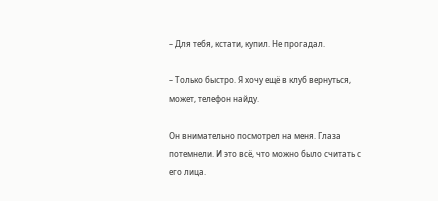– Для тебя, кстати, купил. Не прогадал.

– Только быстро. Я хочу ещё в клуб вернуться, может, телефон найду.

Он внимательно посмотрел на меня. Глаза потемнели. И это всё, что можно было считать с его лица.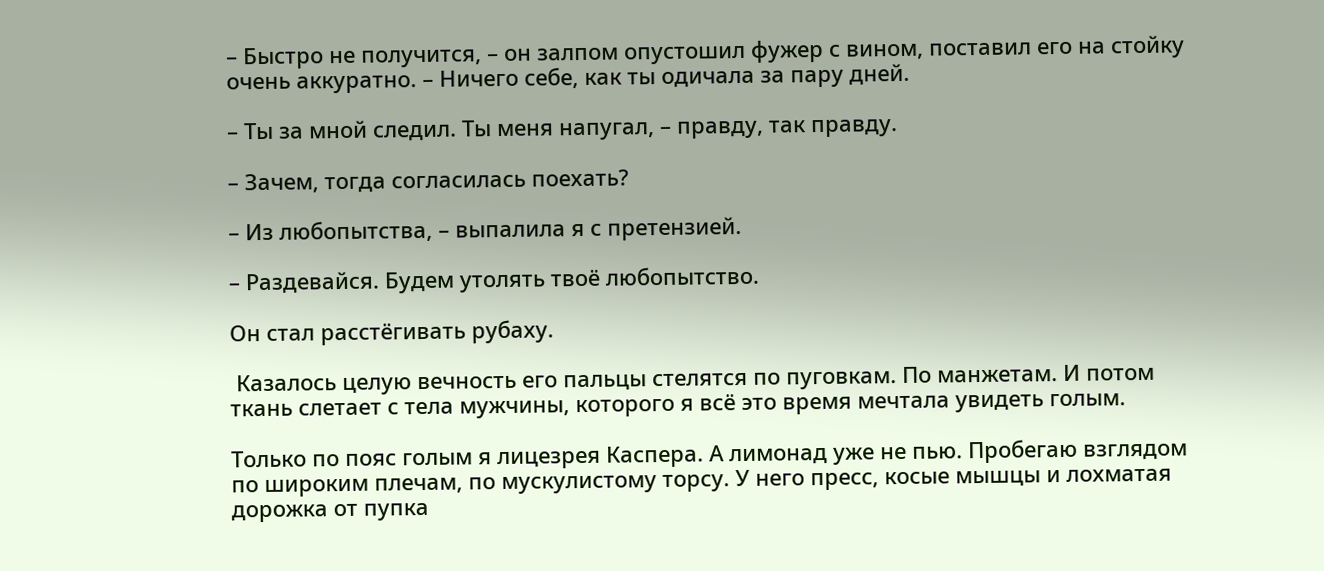– Быстро не получится, – он залпом опустошил фужер с вином, поставил его на стойку очень аккуратно. – Ничего себе, как ты одичала за пару дней.

– Ты за мной следил. Ты меня напугал, – правду, так правду.

– Зачем, тогда согласилась поехать?

– Из любопытства, – выпалила я с претензией.

– Раздевайся. Будем утолять твоё любопытство.

Он стал расстёгивать рубаху.

 Казалось целую вечность его пальцы стелятся по пуговкам. По манжетам. И потом ткань слетает с тела мужчины, которого я всё это время мечтала увидеть голым.

Только по пояс голым я лицезрея Каспера. А лимонад уже не пью. Пробегаю взглядом по широким плечам, по мускулистому торсу. У него пресс, косые мышцы и лохматая дорожка от пупка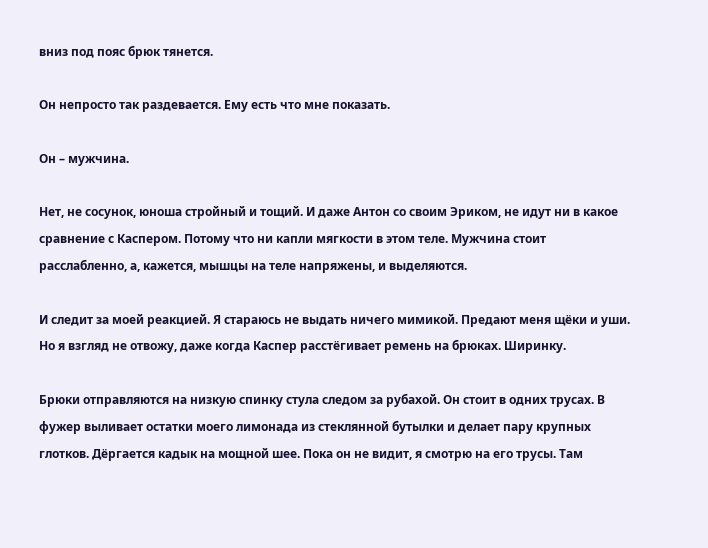вниз под пояс брюк тянется.

Он непросто так раздевается. Ему есть что мне показать.

Он – мужчина.

Нет, не сосунок, юноша стройный и тощий. И даже Антон со своим Эриком, не идут ни в какое сравнение с Каспером. Потому что ни капли мягкости в этом теле. Мужчина стоит расслабленно, а, кажется, мышцы на теле напряжены, и выделяются.

И следит за моей реакцией. Я стараюсь не выдать ничего мимикой. Предают меня щёки и уши. Но я взгляд не отвожу, даже когда Каспер расстёгивает ремень на брюках. Ширинку.

Брюки отправляются на низкую спинку стула следом за рубахой. Он стоит в одних трусах. В фужер выливает остатки моего лимонада из стеклянной бутылки и делает пару крупных глотков. Дёргается кадык на мощной шее. Пока он не видит, я смотрю на его трусы. Там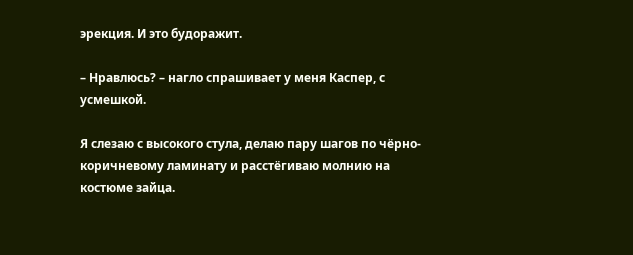эрекция. И это будоражит.

– Нравлюсь? – нагло спрашивает у меня Каспер, с усмешкой.

Я слезаю с высокого стула, делаю пару шагов по чёрно-коричневому ламинату и расстёгиваю молнию на костюме зайца.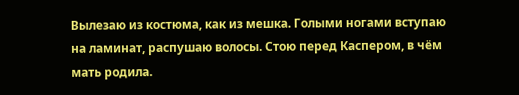Вылезаю из костюма, как из мешка. Голыми ногами вступаю на ламинат, распушаю волосы. Стою перед Каспером, в чём мать родила.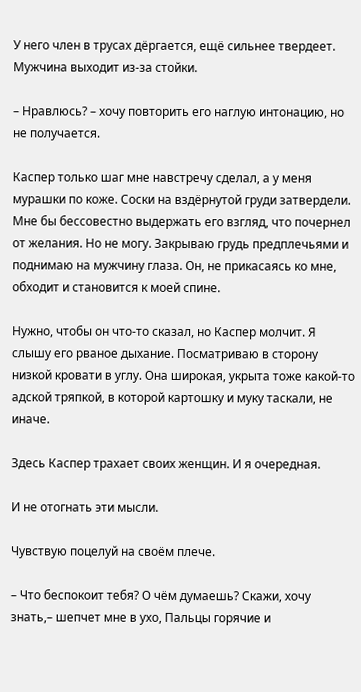У него член в трусах дёргается, ещё сильнее твердеет. Мужчина выходит из-за стойки.

– Нравлюсь? – хочу повторить его наглую интонацию, но не получается.

Каспер только шаг мне навстречу сделал, а у меня мурашки по коже. Соски на вздёрнутой груди затвердели. Мне бы бессовестно выдержать его взгляд, что почернел от желания. Но не могу. Закрываю грудь предплечьями и поднимаю на мужчину глаза. Он, не прикасаясь ко мне, обходит и становится к моей спине.

Нужно, чтобы он что-то сказал, но Каспер молчит. Я слышу его рваное дыхание. Посматриваю в сторону низкой кровати в углу. Она широкая, укрыта тоже какой-то адской тряпкой, в которой картошку и муку таскали, не иначе.

Здесь Каспер трахает своих женщин. И я очередная.

И не отогнать эти мысли.

Чувствую поцелуй на своём плече.

– Что беспокоит тебя? О чём думаешь? Скажи, хочу знать,– шепчет мне в ухо, Пальцы горячие и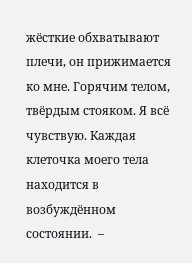жёсткие обхватывают плечи, он прижимается ко мне. Горячим телом, твёрдым стояком. Я всё чувствую. Каждая клеточка моего тела находится в  возбуждённом состоянии.  –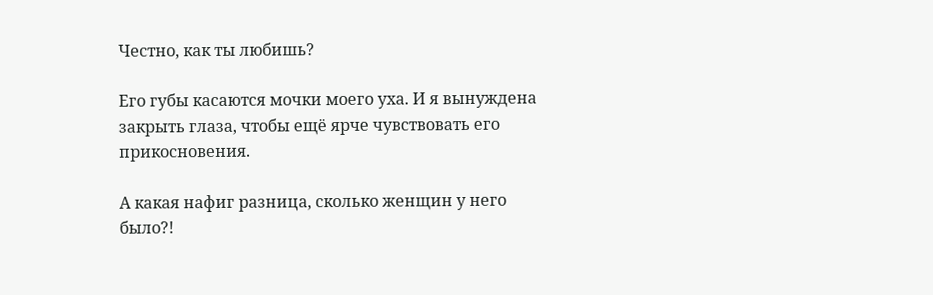Честно, как ты любишь?

Его губы касаются мочки моего уха. И я вынуждена закрыть глаза, чтобы ещё ярче чувствовать его прикосновения.

А какая нафиг разница, сколько женщин у него было?!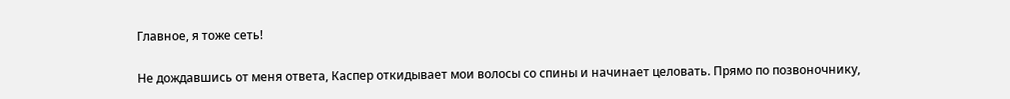Главное, я тоже сеть!

Не дождавшись от меня ответа, Каспер откидывает мои волосы со спины и начинает целовать. Прямо по позвоночнику,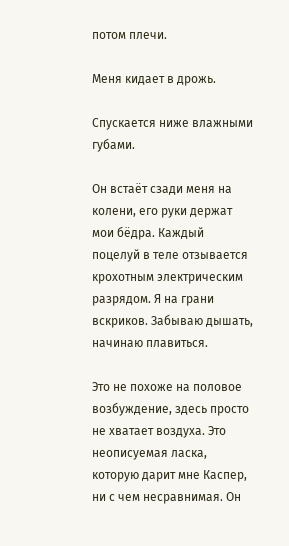потом плечи.

Меня кидает в дрожь.

Спускается ниже влажными губами.

Он встаёт сзади меня на колени, его руки держат мои бёдра. Каждый поцелуй в теле отзывается крохотным электрическим разрядом. Я на грани вскриков. Забываю дышать, начинаю плавиться.

Это не похоже на половое возбуждение, здесь просто не хватает воздуха. Это неописуемая ласка, которую дарит мне Каспер, ни с чем несравнимая. Он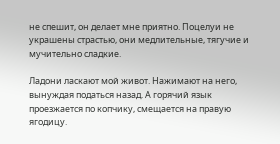не спешит, он делает мне приятно. Поцелуи не украшены страстью, они медлительные, тягучие и мучительно сладкие.

Ладони ласкают мой живот. Нажимают на него, вынуждая податься назад. А горячий язык проезжается по копчику, смещается на правую ягодицу.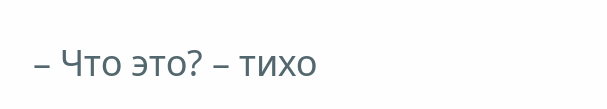– Что это? – тихо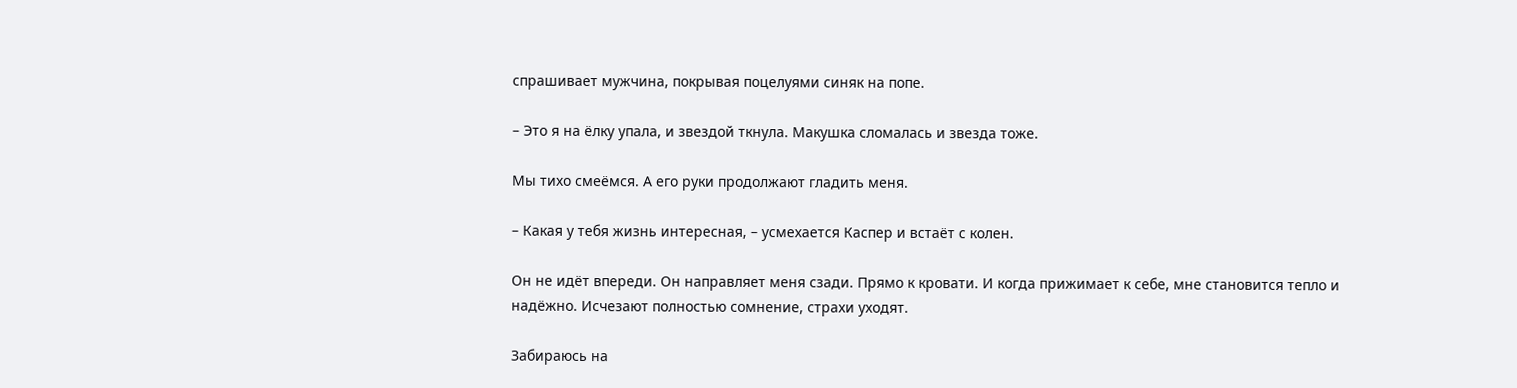спрашивает мужчина, покрывая поцелуями синяк на попе.

– Это я на ёлку упала, и звездой ткнула. Макушка сломалась и звезда тоже.

Мы тихо смеёмся. А его руки продолжают гладить меня.

– Какая у тебя жизнь интересная, – усмехается Каспер и встаёт с колен.

Он не идёт впереди. Он направляет меня сзади. Прямо к кровати. И когда прижимает к себе, мне становится тепло и надёжно. Исчезают полностью сомнение, страхи уходят.

Забираюсь на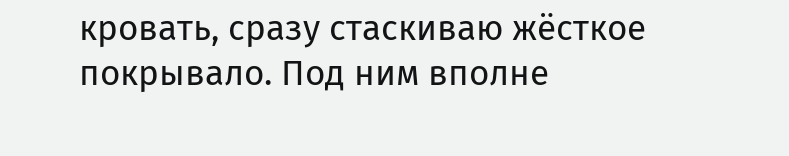кровать, сразу стаскиваю жёсткое покрывало. Под ним вполне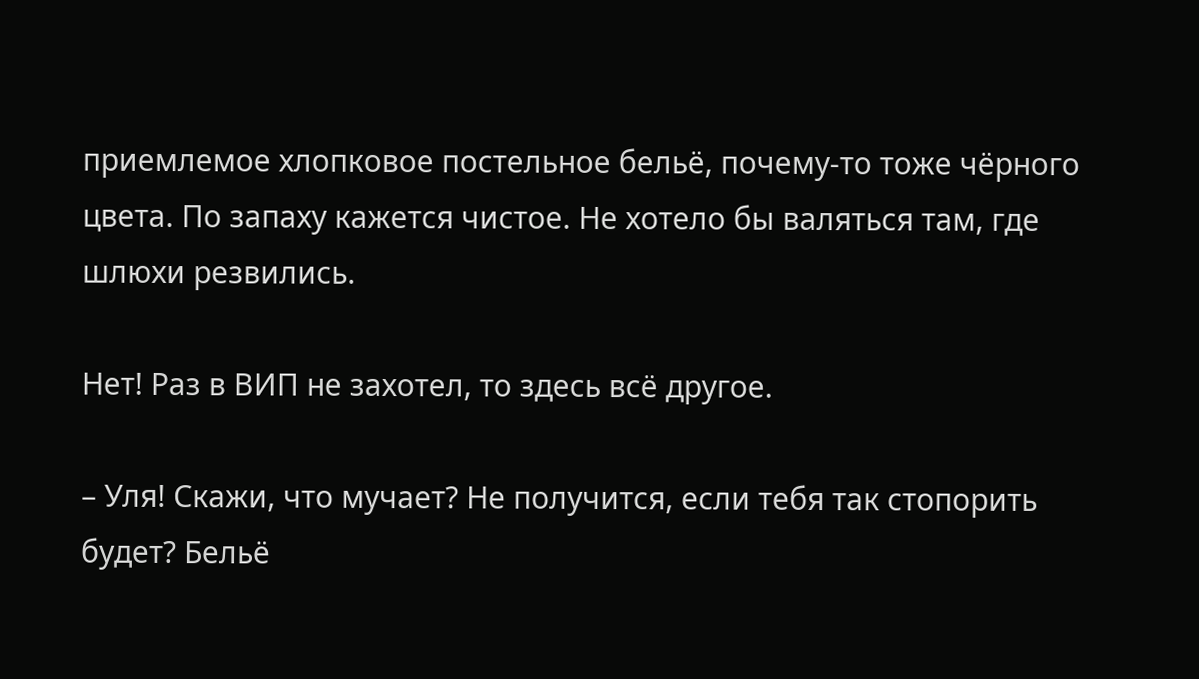приемлемое хлопковое постельное бельё, почему-то тоже чёрного цвета. По запаху кажется чистое. Не хотело бы валяться там, где шлюхи резвились.

Нет! Раз в ВИП не захотел, то здесь всё другое.

– Уля! Скажи, что мучает? Не получится, если тебя так стопорить будет? Бельё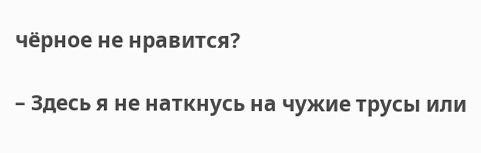чёрное не нравится?

– Здесь я не наткнусь на чужие трусы или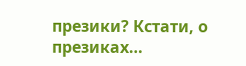презики? Кстати, о презиках…